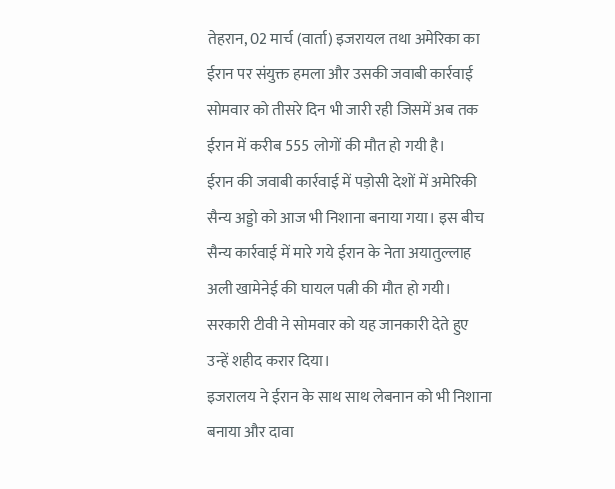तेहरान, 02 मार्च (वार्ता) इजरायल तथा अमेरिका का ईरान पर संयुक्त हमला और उसकी जवाबी कार्रवाई सोमवार को तीसरे दिन भी जारी रही जिसमें अब तक ईरान में करीब 555 लोगों की मौत हो गयी है।
ईरान की जवाबी कार्रवाई में पड़ोसी देशों में अमेरिकी सैन्य अड्डो को आज भी निशाना बनाया गया। इस बीच सैन्य कार्रवाई में मारे गये ईरान के नेता अयातुल्लाह अली खामेनेई की घायल पत्नी की मौत हो गयी। सरकारी टीवी ने सोमवार को यह जानकारी देते हुए उन्हें शहीद करार दिया।
इजरालय ने ईरान के साथ साथ लेबनान को भी निशाना बनाया और दावा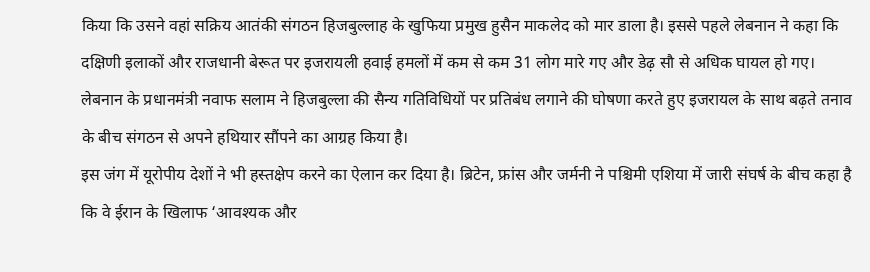किया कि उसने वहां सक्रिय आतंकी संगठन हिजबुल्लाह के खुफिया प्रमुख हुसैन माकलेद को मार डाला है। इससे पहले लेबनान ने कहा कि दक्षिणी इलाकों और राजधानी बेरूत पर इजरायली हवाई हमलों में कम से कम 31 लोग मारे गए और डेढ़ सौ से अधिक घायल हो गए।
लेबनान के प्रधानमंत्री नवाफ सलाम ने हिजबुल्ला की सैन्य गतिविधियों पर प्रतिबंध लगाने की घोषणा करते हुए इजरायल के साथ बढ़ते तनाव के बीच संगठन से अपने हथियार सौंपने का आग्रह किया है।
इस जंग में यूरोपीय देशों ने भी हस्तक्षेप करने का ऐलान कर दिया है। ब्रिटेन, फ्रांस और जर्मनी ने पश्चिमी एशिया में जारी संघर्ष के बीच कहा है कि वे ईरान के खिलाफ ‘आवश्यक और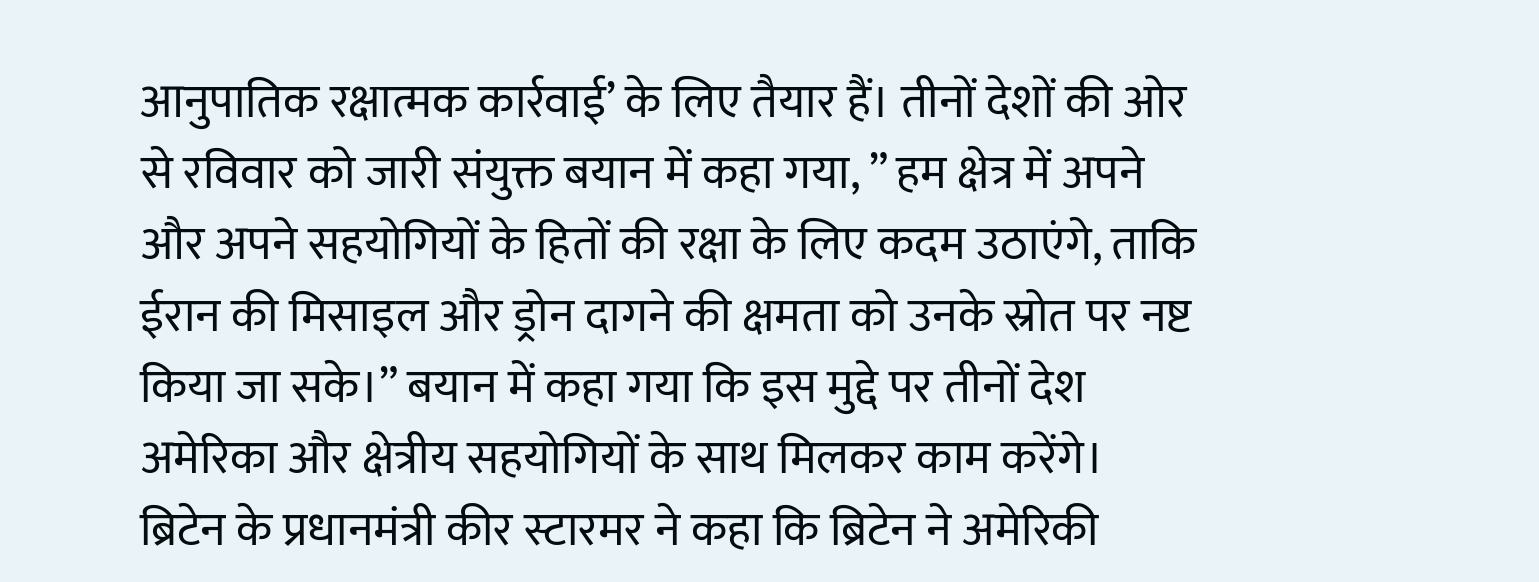आनुपातिक रक्षात्मक कार्रवाई’ के लिए तैयार हैं। तीनों देशों की ओर से रविवार को जारी संयुक्त बयान में कहा गया, ” हम क्षेत्र में अपने और अपने सहयोगियों के हितों की रक्षा के लिए कदम उठाएंगे, ताकि ईरान की मिसाइल और ड्रोन दागने की क्षमता को उनके स्रोत पर नष्ट किया जा सके।” बयान में कहा गया कि इस मुद्दे पर तीनों देश अमेरिका और क्षेत्रीय सहयोगियों के साथ मिलकर काम करेंगे। ब्रिटेन के प्रधानमंत्री कीर स्टारमर ने कहा कि ब्रिटेन ने अमेरिकी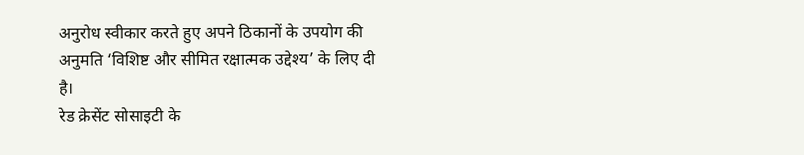अनुरोध स्वीकार करते हुए अपने ठिकानों के उपयोग की अनुमति ‘विशिष्ट और सीमित रक्षात्मक उद्देश्य’ के लिए दी है।
रेड क्रेसेंट सोसाइटी के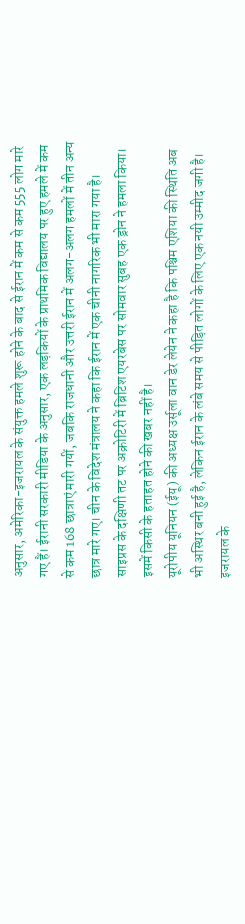अनुसार, अमेरिका-इजरायल के संयुक्त हमले शुरू होने के बाद से ईरान में कम से कम 555 लोग मारे गए हैं। ईरानी सरकारी मीडिया के अनुसार, एक लड़कियों के प्राथमिक विद्यालय पर हुए हमले में कम से कम 168 छात्राएं मारी गयीं, जबकि राजधानी और उत्तरी ईरान में अलग-अलग हमलों में तीन अन्य छात्र मारे गए। चीन के विदेश मंत्रालय ने कहा कि ईरान में एक चीनी नागरिक भी मारा गया है। साइप्रस के दक्षिणी तट पर अक्रोटिरी में ब्रिटिश एयरबेस पर सोमवार सुबह एक ड्रोन ने हमला किया। इसमें किसी के हताहत होने की खबर नहीं है।
यूरोपीय यूनियन (ईयू) की अध्यक्ष उर्सूला वान डेर लेयेन ने कहा है कि पश्चिम एशिया की स्थिति अब भी अस्थिर बनी हुई है, लेकिन ईरान के लंबे समय से पीड़ित लोगों के लिए एक नयी उम्मीद जगी है।
इजरायल के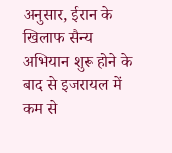अनुसार, ईरान के खिलाफ सैन्य अभियान शुरू होने के बाद से इजरायल में कम से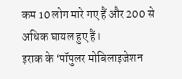कम 10 लोग मारे गए हैं और 200 से अधिक घायल हुए हैं।
इराक के ‘पॉपुलर मोबिलाइजेशन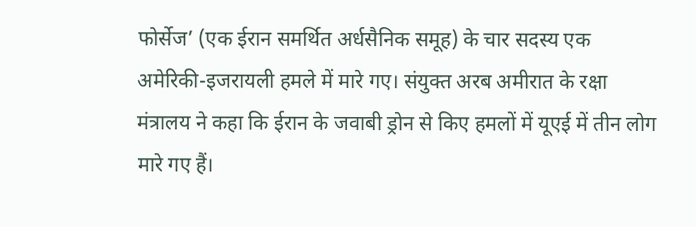फोर्सेज’ (एक ईरान समर्थित अर्धसैनिक समूह) के चार सदस्य एक अमेरिकी-इजरायली हमले में मारे गए। संयुक्त अरब अमीरात के रक्षा मंत्रालय ने कहा कि ईरान के जवाबी ड्रोन से किए हमलों में यूएई में तीन लोग मारे गए हैं।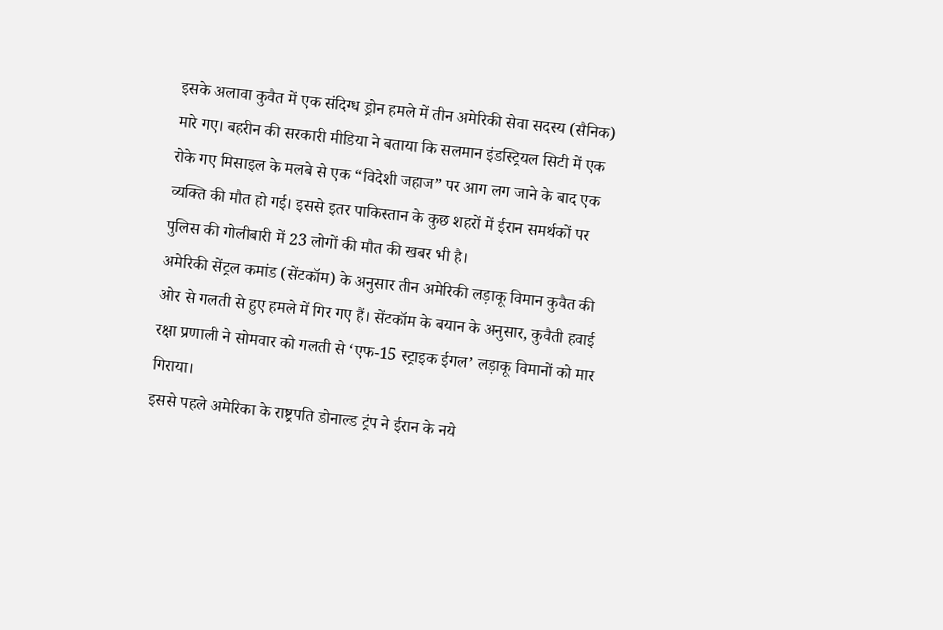इसके अलावा कुवैत में एक संदिग्ध ड्रोन हमले में तीन अमेरिकी सेवा सदस्य (सैनिक) मारे गए। बहरीन की सरकारी मीडिया ने बताया कि सलमान इंडस्ट्रियल सिटी में एक रोके गए मिसाइल के मलबे से एक “विदेशी जहाज” पर आग लग जाने के बाद एक व्यक्ति की मौत हो गई। इससे इतर पाकिस्तान के कुछ शहरों में ईरान समर्थकों पर पुलिस की गोलीबारी में 23 लोगों की मौत की खबर भी है।
अमेरिकी सेंट्रल कमांड (सेंटकॉम) के अनुसार तीन अमेरिकी लड़ाकू विमान कुवैत की ओर से गलती से हुए हमले में गिर गए हैं। सेंटकॉम के बयान के अनुसार, कुवैती हवाई रक्षा प्रणाली ने सोमवार को गलती से ‘एफ-15 स्ट्राइक ईगल’ लड़ाकू विमानों को मार गिराया।
इससे पहले अमेरिका के राष्ट्रपति डोनाल्ड ट्रंप ने ईरान के नये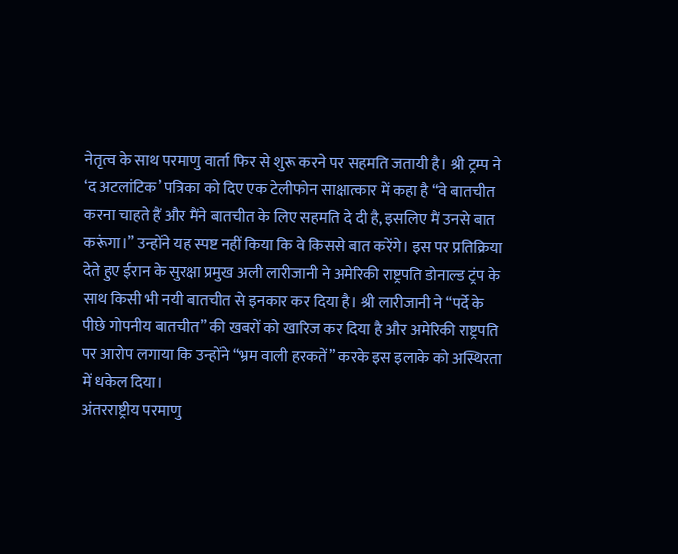नेतृत्व के साथ परमाणु वार्ता फिर से शुरू करने पर सहमति जतायी है। श्री ट्रम्प ने ‘द अटलांटिक’ पत्रिका को दिए एक टेलीफोन साक्षात्कार में कहा है “वे बातचीत करना चाहते हैं और मैंने बातचीत के लिए सहमति दे दी है, इसलिए मैं उनसे बात करूंगा।” उन्होंने यह स्पष्ट नहीं किया कि वे किससे बात करेंगे। इस पर प्रतिक्रिया देते हुए ईरान के सुरक्षा प्रमुख अली लारीजानी ने अमेरिकी राष्ट्रपति डोनाल्ड ट्रंप के साथ किसी भी नयी बातचीत से इनकार कर दिया है। श्री लारीजानी ने “पर्दे के पीछे गोपनीय बातचीत” की खबरों को खारिज कर दिया है और अमेरिकी राष्ट्रपति पर आरोप लगाया कि उन्होंने “भ्रम वाली हरकतें” करके इस इलाके को अस्थिरता में धकेल दिया।
अंतरराष्ट्रीय परमाणु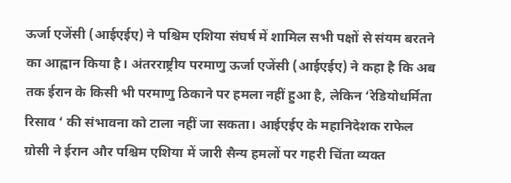ऊर्जा एजेंसी (आईएईए) ने पश्चिम एशिया संघर्ष में शामिल सभी पक्षों से संयम बरतने का आह्वान किया है। अंतरराष्ट्रीय परमाणु ऊर्जा एजेंसी (आईएईए) ने कहा है कि अब तक ईरान के किसी भी परमाणु ठिकाने पर हमला नहीं हुआ है, लेकिन ‘रेडियोधर्मिता रिसाव ‘ की संभावना को टाला नहीं जा सकता। आईएईए के महानिदेशक राफेल ग्रोसी ने ईरान और पश्चिम एशिया में जारी सैन्य हमलों पर गहरी चिंता व्यक्त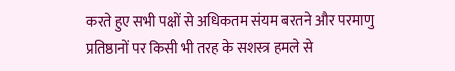करते हुए सभी पक्षों से अधिकतम संयम बरतने और परमाणु प्रतिष्ठानों पर किसी भी तरह के सशस्त्र हमले से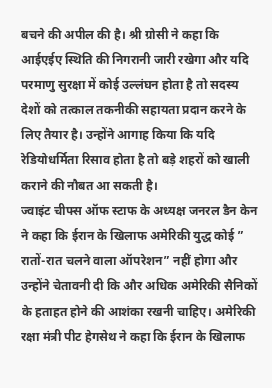बचने की अपील की है। श्री ग्रोसी ने कहा कि आईएईए स्थिति की निगरानी जारी रखेगा और यदि परमाणु सुरक्षा में कोई उल्लंघन होता है तो सदस्य देशों को तत्काल तकनीकी सहायता प्रदान करने के लिए तैयार है। उन्होंने आगाह किया कि यदि रेडियोधर्मिता रिसाव होता है तो बड़े शहरों को खाली कराने की नौबत आ सकती है।
ज्वाइंट चीफ्स ऑफ स्टाफ के अध्यक्ष जनरल डैन केन ने कहा कि ईरान के खिलाफ अमेरिकी युद्ध कोई ” रातों-रात चलने वाला ऑपरेशन” नहीं होगा और उन्होंने चेतावनी दी कि और अधिक अमेरिकी सैनिकों के हताहत होने की आशंका रखनी चाहिए। अमेरिकी रक्षा मंत्री पीट हेगसेथ ने कहा कि ईरान के खिलाफ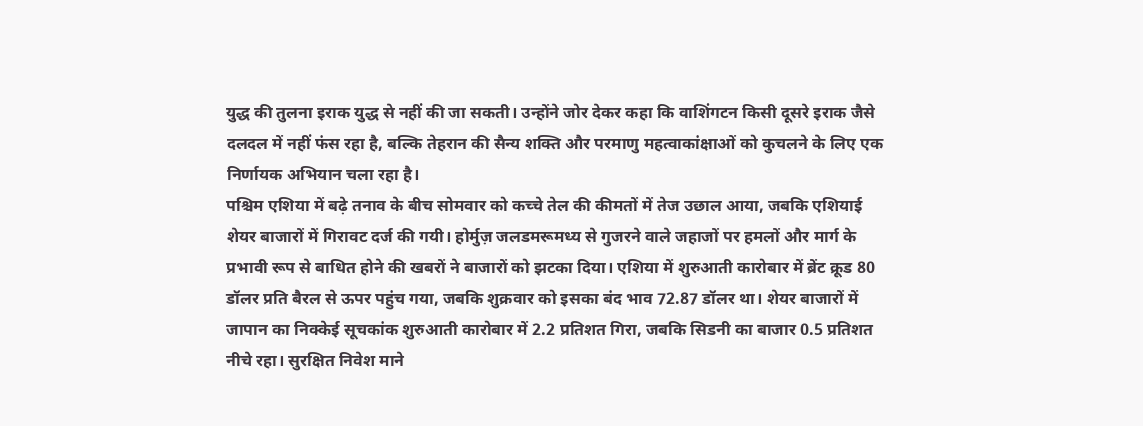युद्ध की तुलना इराक युद्ध से नहीं की जा सकती। उन्होंने जोर देकर कहा कि वाशिंगटन किसी दूसरे इराक जैसे दलदल में नहीं फंस रहा है, बल्कि तेहरान की सैन्य शक्ति और परमाणु महत्वाकांक्षाओं को कुचलने के लिए एक निर्णायक अभियान चला रहा है।
पश्चिम एशिया में बढ़े तनाव के बीच सोमवार को कच्चे तेल की कीमतों में तेज उछाल आया, जबकि एशियाई शेयर बाजारों में गिरावट दर्ज की गयी। होर्मुज़ जलडमरूमध्य से गुजरने वाले जहाजों पर हमलों और मार्ग के प्रभावी रूप से बाधित होने की खबरों ने बाजारों को झटका दिया। एशिया में शुरुआती कारोबार में ब्रेंट क्रूड 80 डॉलर प्रति बैरल से ऊपर पहुंच गया, जबकि शुक्रवार को इसका बंद भाव 72.87 डॉलर था। शेयर बाजारों में जापान का निक्केई सूचकांक शुरुआती कारोबार में 2.2 प्रतिशत गिरा, जबकि सिडनी का बाजार 0.5 प्रतिशत नीचे रहा। सुरक्षित निवेश माने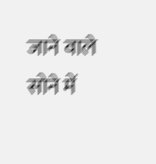जाने वाले सोने में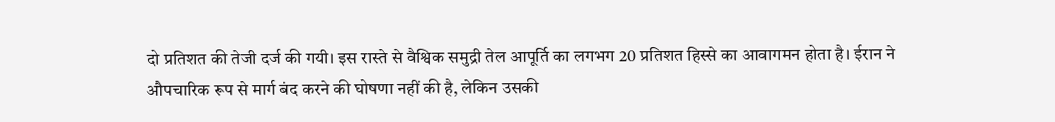दो प्रतिशत की तेजी दर्ज की गयी। इस रास्ते से वैश्विक समुद्री तेल आपूर्ति का लगभग 20 प्रतिशत हिस्से का आवागमन होता है। ईरान ने औपचारिक रूप से मार्ग बंद करने की घोषणा नहीं की है, लेकिन उसकी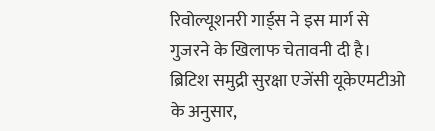रिवोल्यूशनरी गार्ड्स ने इस मार्ग से गुजरने के खिलाफ चेतावनी दी है। ब्रिटिश समुद्री सुरक्षा एजेंसी यूकेएमटीओ के अनुसार,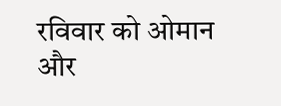रविवार को ओमान और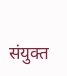संयुक्त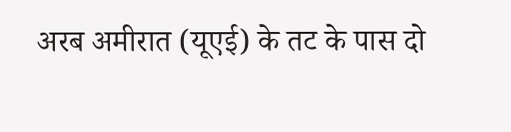अरब अमीरात (यूएई) के तट के पास दो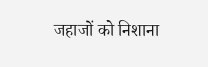जहाजों को निशाना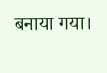बनाया गया।